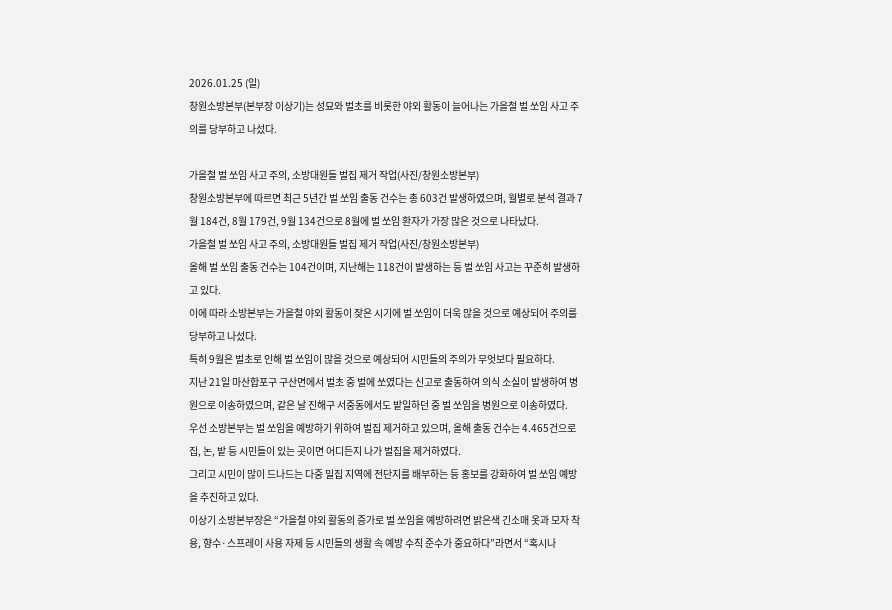2026.01.25 (일)
창원소방본부(본부장 이상기)는 성묘와 벌초를 비롯한 야외 활동이 늘어나는 가을철 벌 쏘임 사고 주의를 당부하고 나섰다.

가을철 벌 쏘임 사고 주의, 소방대원들 벌집 제거 작업(사진/창원소방본부)
창원소방본부에 따르면 최근 5년간 벌 쏘임 출동 건수는 총 603건 발생하였으며, 월별로 분석 결과 7월 184건, 8월 179건, 9월 134건으로 8월에 벌 쏘임 환자가 가장 많은 것으로 나타났다.
가을철 벌 쏘임 사고 주의, 소방대원들 벌집 제거 작업(사진/창원소방본부)
올해 벌 쏘임 출동 건수는 104건이며, 지난해는 118건이 발생하는 등 벌 쏘임 사고는 꾸준히 발생하고 있다.
이에 따라 소방본부는 가을철 야외 활동이 잦은 시기에 벌 쏘임이 더욱 많을 것으로 예상되어 주의를 당부하고 나섰다.
특히 9월은 벌초로 인해 벌 쏘임이 많을 것으로 예상되어 시민들의 주의가 무엇보다 필요하다.
지난 21일 마산합포구 구산면에서 벌초 중 벌에 쏘였다는 신고로 출동하여 의식 소실이 발생하여 병원으로 이송하였으며, 같은 날 진해구 서중동에서도 밭일하던 중 벌 쏘임을 병원으로 이송하였다.
우선 소방본부는 벌 쏘임을 예방하기 위하여 벌집 제거하고 있으며, 올해 출동 건수는 4.465건으로 집, 논, 밭 등 시민들이 있는 곳이면 어디든지 나가 벌집을 제거하였다.
그리고 시민이 많이 드나드는 다중 밀집 지역에 전단지를 배부하는 등 홍보를 강화하여 벌 쏘임 예방을 추진하고 있다.
이상기 소방본부장은 “가을철 야외 활동의 증가로 벌 쏘임을 예방하려면 밝은색 긴소매 옷과 모자 착용, 향수·스프레이 사용 자제 등 시민들의 생활 속 예방 수칙 준수가 중요하다”라면서 “혹시나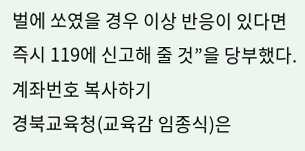벌에 쏘였을 경우 이상 반응이 있다면 즉시 119에 신고해 줄 것”을 당부했다.
계좌번호 복사하기
경북교육청(교육감 임종식)은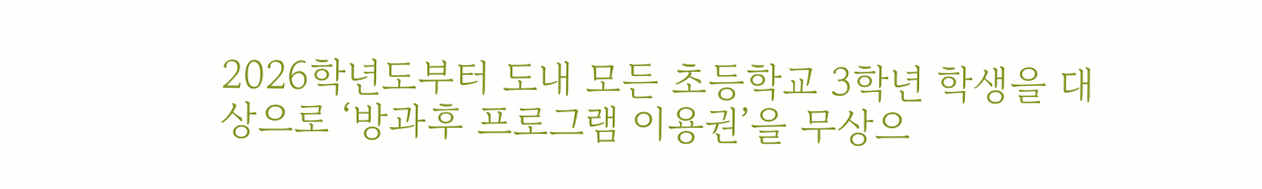2026학년도부터 도내 모든 초등학교 3학년 학생을 대상으로 ‘방과후 프로그램 이용권’을 무상으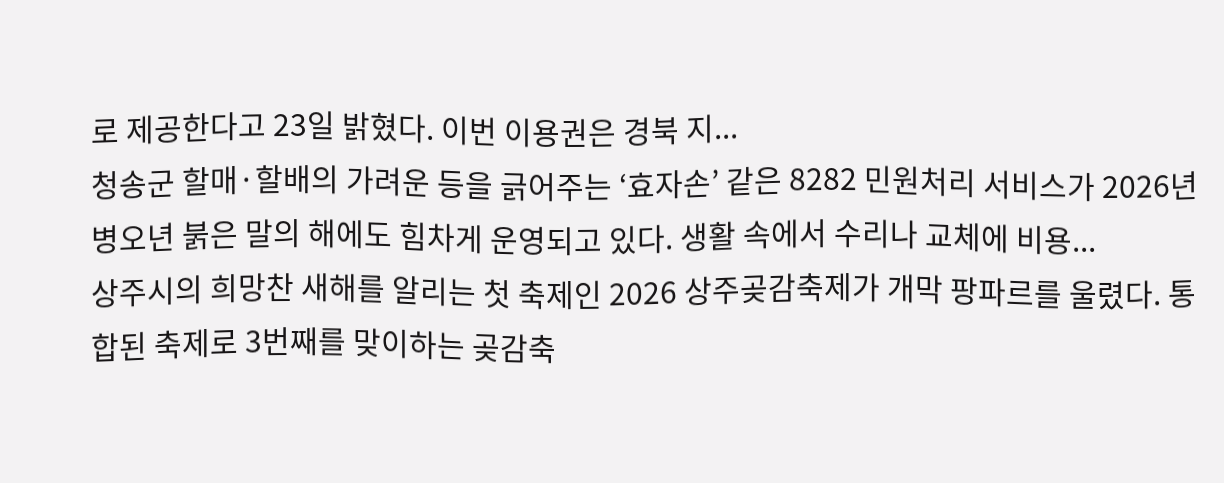로 제공한다고 23일 밝혔다. 이번 이용권은 경북 지...
청송군 할매·할배의 가려운 등을 긁어주는 ‘효자손’ 같은 8282 민원처리 서비스가 2026년 병오년 붉은 말의 해에도 힘차게 운영되고 있다. 생활 속에서 수리나 교체에 비용...
상주시의 희망찬 새해를 알리는 첫 축제인 2026 상주곶감축제가 개막 팡파르를 울렸다. 통합된 축제로 3번째를 맞이하는 곶감축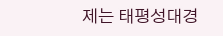제는 태평성대경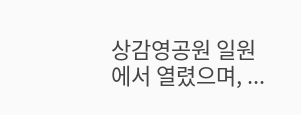상감영공원 일원에서 열렸으며, ...